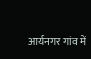आर्यनगर गांव में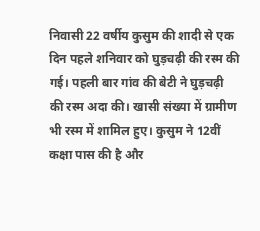निवासी 22 वर्षीय कुसुम की शादी से एक दिन पहले शनिवार को घुड़चढ़ी की रस्म की गई। पहली बार गांव की बेटी ने घुड़चढ़ी की रस्म अदा की। खासी संख्या में ग्रामीण भी रस्म में शामिल हुए। कुसुम ने 12वीं कक्षा पास की है और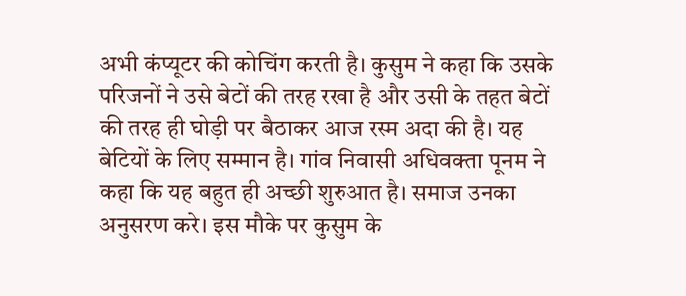अभी कंप्यूटर की कोचिंग करती है। कुसुम ने कहा कि उसके परिजनों ने उसे बेटों की तरह रखा है और उसी के तहत बेटों की तरह ही घोड़ी पर बैठाकर आज रस्म अदा की है। यह बेटियों के लिए सम्मान है। गांव निवासी अधिवक्ता पूनम ने कहा कि यह बहुत ही अच्छी शुरुआत है। समाज उनका अनुसरण करे। इस मौके पर कुसुम के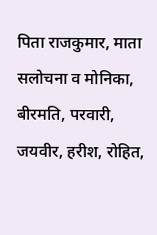पिता राजकुमार, माता सलोचना व मोनिका, बीरमति, परवारी, जयवीर, हरीश, रोहित,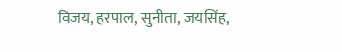विजय, हरपाल, सुनीता, जयसिंह,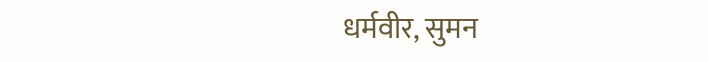धर्मवीर, सुमन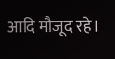आदि मौजूद रहे।